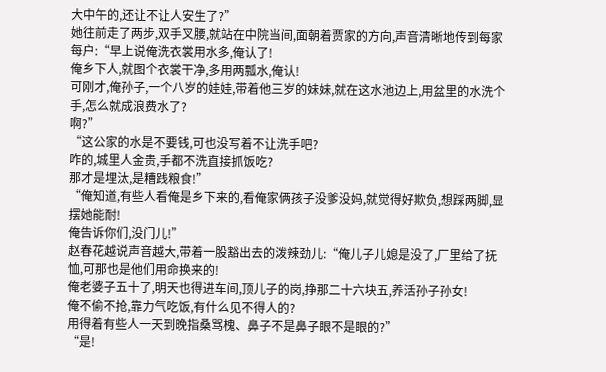大中午的,还让不让人安生了?”
她往前走了两步,双手叉腰,就站在中院当间,面朝着贾家的方向,声音清晰地传到每家每户:“早上说俺洗衣裳用水多,俺认了!
俺乡下人,就图个衣裳干净,多用两瓢水,俺认!
可刚才,俺孙子,一个八岁的娃娃,带着他三岁的妹妹,就在这水池边上,用盆里的水洗个手,怎么就成浪费水了?
啊?”
“这公家的水是不要钱,可也没写着不让洗手吧?
咋的,城里人金贵,手都不洗直接抓饭吃?
那才是埋汰,是糟践粮食!”
“俺知道,有些人看俺是乡下来的,看俺家俩孩子没爹没妈,就觉得好欺负,想踩两脚,显摆她能耐!
俺告诉你们,没门儿!”
赵春花越说声音越大,带着一股豁出去的泼辣劲儿:“俺儿子儿媳是没了,厂里给了抚恤,可那也是他们用命换来的!
俺老婆子五十了,明天也得进车间,顶儿子的岗,挣那二十六块五,养活孙子孙女!
俺不偷不抢,靠力气吃饭,有什么见不得人的?
用得着有些人一天到晚指桑骂槐、鼻子不是鼻子眼不是眼的?”
“是!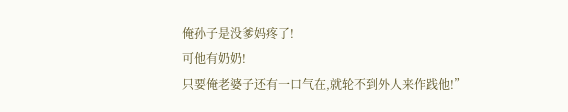俺孙子是没爹妈疼了!
可他有奶奶!
只要俺老婆子还有一口气在,就轮不到外人来作践他!”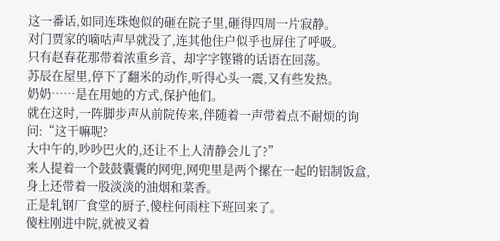这一番话,如同连珠炮似的砸在院子里,砸得四周一片寂静。
对门贾家的嘀咕声早就没了,连其他住户似乎也屏住了呼吸。
只有赵春花那带着浓重乡音、却字字铿锵的话语在回荡。
苏辰在屋里,停下了翻米的动作,听得心头一震,又有些发热。
奶奶……是在用她的方式,保护他们。
就在这时,一阵脚步声从前院传来,伴随着一声带着点不耐烦的询问:“这干嘛呢?
大中午的,吵吵巴火的,还让不上人清静会儿了?”
来人提着一个鼓鼓囊囊的网兜,网兜里是两个摞在一起的铝制饭盒,身上还带着一股淡淡的油烟和菜香。
正是轧钢厂食堂的厨子,傻柱何雨柱下班回来了。
傻柱刚进中院,就被叉着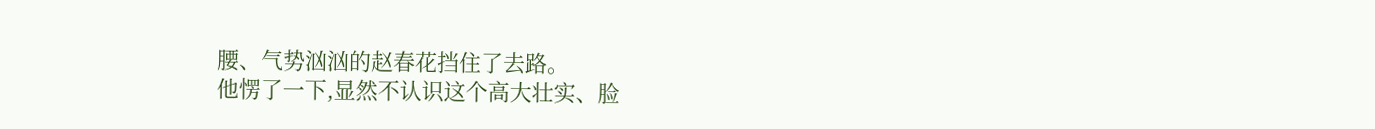腰、气势汹汹的赵春花挡住了去路。
他愣了一下,显然不认识这个高大壮实、脸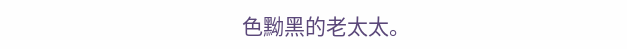色黝黑的老太太。